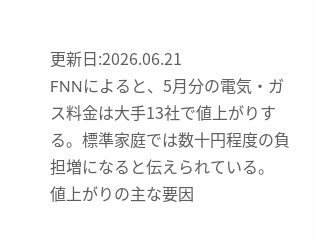更新日:2026.06.21
FNNによると、5月分の電気・ガス料金は大手13社で値上がりする。標準家庭では数十円程度の負担増になると伝えられている。
値上がりの主な要因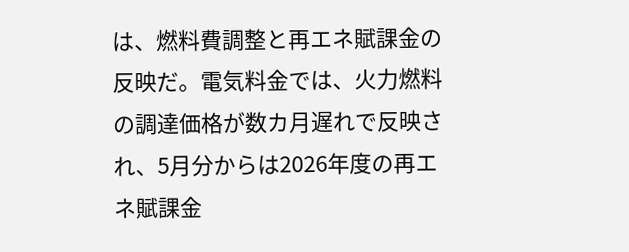は、燃料費調整と再エネ賦課金の反映だ。電気料金では、火力燃料の調達価格が数カ月遅れで反映され、5月分からは2026年度の再エネ賦課金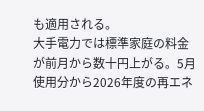も適用される。
大手電力では標準家庭の料金が前月から数十円上がる。5月使用分から2026年度の再エネ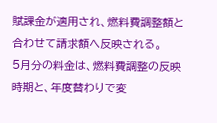賦課金が適用され、燃料費調整額と合わせて請求額へ反映される。
5月分の料金は、燃料費調整の反映時期と、年度替わりで変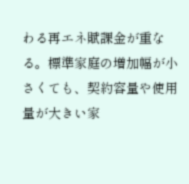わる再エネ賦課金が重なる。標準家庭の増加幅が小さくても、契約容量や使用量が大きい家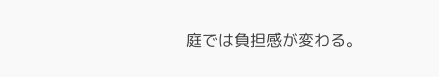庭では負担感が変わる。